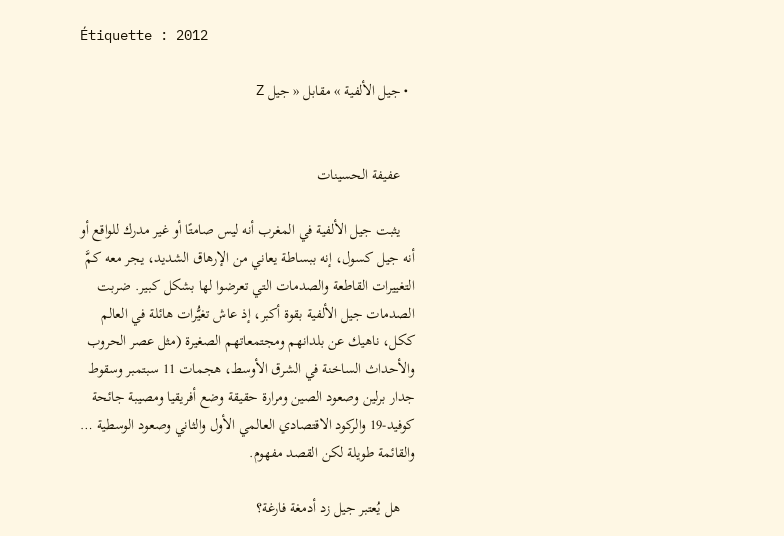Étiquette : 2012

  • جيل الألفية » مقابل « جيل Z


    عفيفة الحسينات

    يثبت جيل الألفية في المغرب أنه ليس صامتًا أو غير مدرك للواقع أو أنه جيل كسول، إنه ببساطة يعاني من الإرهاق الشديد، يجر معه كمَّ التغييرات القاطعة والصدمات التي تعرضوا لها بشكل كبير. ضربت الصدمات جيل الألفية بقوة أكبر، إذ عاش تغيُّرات هائلة في العالم ككل، ناهيك عن بلدانهم ومجتمعاتهم الصغيرة (مثل عصر الحروب والأحداث الساخنة في الشرق الأوسط، هجمات 11 سبتمبر وسقوط جدار برلين وصعود الصين ومرارة حقيقة وضع أفريقيا ومصيبة جائحة كوفيد-19 والركود الاقتصادي العالمي الأول والثاني وصعود الوسطية … والقائمة طويلة لكن القصد مفهوم.

    هل يُعتبر جيل زد أدمغة فارغة؟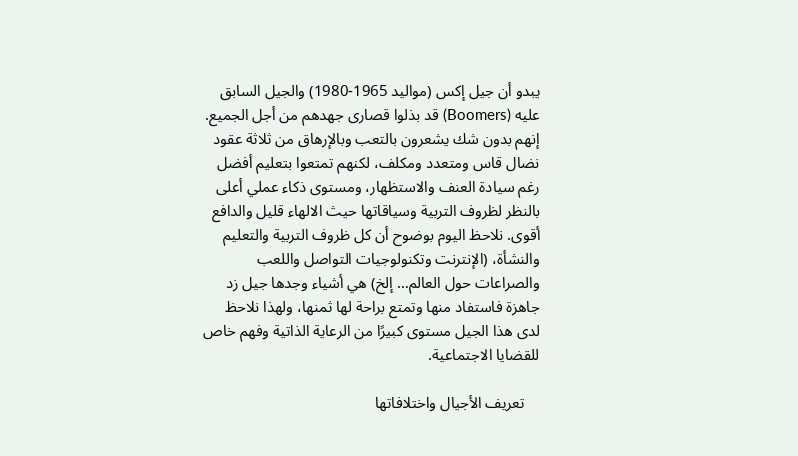يبدو أن جيل إكس (مواليد 1965-1980) والجيل السابق عليه (Boomers) قد بذلوا قصارى جهدهم من أجل الجميع. إنهم بدون شك يشعرون بالتعب وبالإرهاق من ثلاثة عقود نضال قاس ومتعدد ومكلف، لكنهم تمتعوا بتعليم أفضل رغم سيادة العنف والاستظهار، ومستوى ذكاء عملي أعلى بالنظر لظروف التربية وسياقاتها حيث الالهاء قليل والدافع أقوى. نلاحظ اليوم بوضوح أن كل ظروف التربية والتعليم والنشأة، (الإنترنت وتكنولوجيات التواصل واللعب والصراعات حول العالم… إلخ) هي أشياء وجدها جيل زد جاهزة فاستفاد منها وتمتع براحة لها ثمنها، ولهذا نلاحظ لدى هذا الجيل مستوى كبيرًا من الرعاية الذاتية وفهم خاص للقضايا الاجتماعية.

    تعريف الأجيال واختلافاتها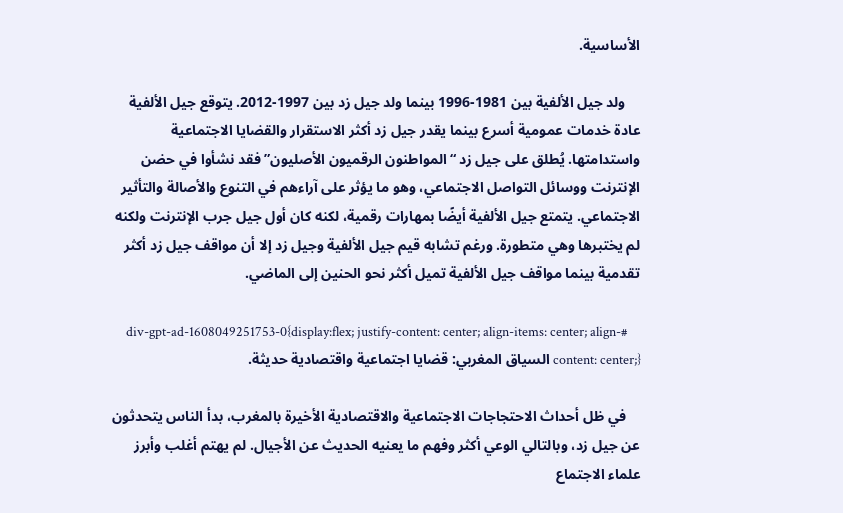الأساسية.

    ولد جيل الألفية بين 1981-1996 بينما ولد جيل زد بين 1997-2012. يتوقع جيل الألفية عادة خدمات عمومية أسرع بينما يقدر جيل زد أكثر الاستقرار والقضايا الاجتماعية واستدامتها. يُطلق على جيل زد “المواطنون الرقميون الأصليون” فقد نشأوا في حضن الإنترنت ووسائل التواصل الاجتماعي، وهو ما يؤثر على آراءهم في التنوع والأصالة والتأثير الاجتماعي. يتمتع جيل الألفية أيضًا بمهارات رقمية، لكنه كان أول جيل جرب الإنترنت ولكنه لم يختبرها وهي متطورة. ورغم تشابه قيم جيل الألفية وجيل زد إلا أن مواقف جيل زد أكثر تقدمية بينما مواقف جيل الألفية تميل أكثر نحو الحنين إلى الماضي.

    #div-gpt-ad-1608049251753-0{display:flex; justify-content: center; align-items: center; align-content: center;} السياق المغربي: قضايا اجتماعية واقتصادية حديثة.

    في ظل أحداث الاحتجاجات الاجتماعية والاقتصادية الأخيرة بالمغرب، بدأ الناس يتحدثون عن جيل زد، وبالتالي الوعي أكثر وفهم ما يعنيه الحديث عن الأجيال. لم يهتم أغلب وأبرز علماء الاجتماع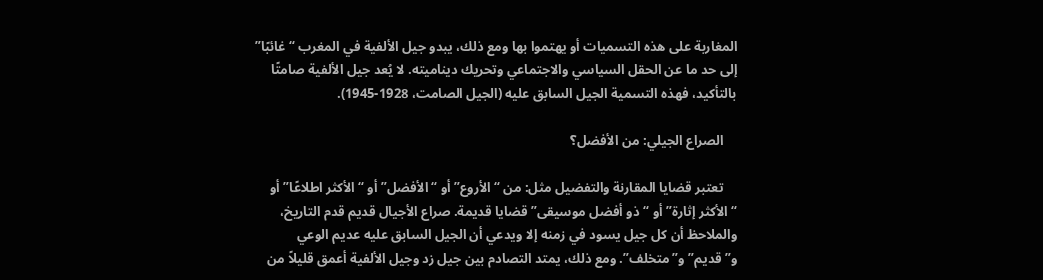المغاربة على هذه التسميات أو يهتموا بها ومع ذلك، يبدو جيل الألفية في المغرب “غائبًا” إلى حد ما عن الحقل السياسي والاجتماعي وتحريك ديناميته. لا يُعد جيل الألفية صامتًا بالتأكيد، فهذه التسمية الجيل السابق عليه (الجيل الصامت، 1928-1945).

    الصراع الجيلي: من الأفضل؟

    تعتبر قضايا المقارنة والتفضيل مثل: من “الأروع” أو “الأفضل” أو “الأكثر اطلاعًا” أو “الأكثر إثارة” أو “ذو أفضل موسيقى” قضايا قديمة. صراع الأجيال قديم قدم التاريخ، والملاحظ أن كل جيل يسود في زمنه إلا ويدعي أن الجيل السابق عليه عديم الوعي و”قديم” و”متخلف”. ومع ذلك، يمتد التصادم بين جيل زد وجيل الألفية أعمق قليلاً من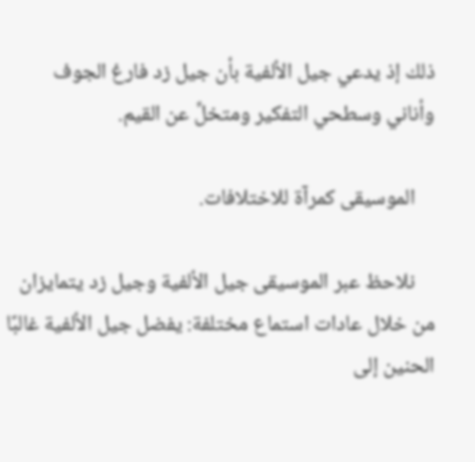ذلك إذ يدعي جيل الألفية بأن جيل زد فارغ الجوف وأناني وسطحي التفكير ومتخلٍّ عن القيم.

    الموسيقى كمرآة للاختلافات.

    نلاحظ عبر الموسيقى جيل الألفية وجيل زد يتمايزان من خلال عادات استماع مختلفة: يفضل جيل الألفية غالبًا الحنين إلى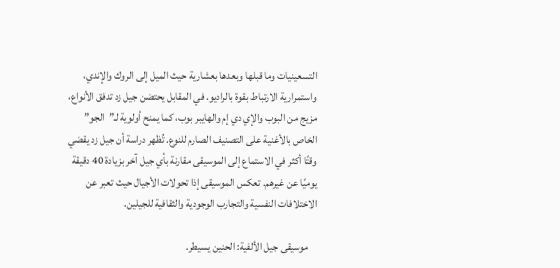التسعينيات وما قبلها وبعدها بعشارية حيث الميل إلى الروك والإندي، واستمرارية الارتباط بقوة بالراديو. في المقابل يحتضن جيل زد تدفق الأنواع، مزيج من البوب والإي دي إم والهايبر بوب، كما يمنح أولوية لـ”الجو” الخاص بالأغنية على التصنيف الصارم للنوع. تُظهر دراسة أن جيل زد يقضي وقتًا أكثر في الاستماع إلى الموسيقى مقارنة بأي جيل آخر بزيادة 40 دقيقة يوميًا عن غيرهم. تعكس الموسيقى إذا تحولات الأجيال حيث تعبر عن الاختلافات النفسية والتجارب الوجودية والثقافية للجيلين.

    موسيقى جيل الألفية: الحنين يسيطر.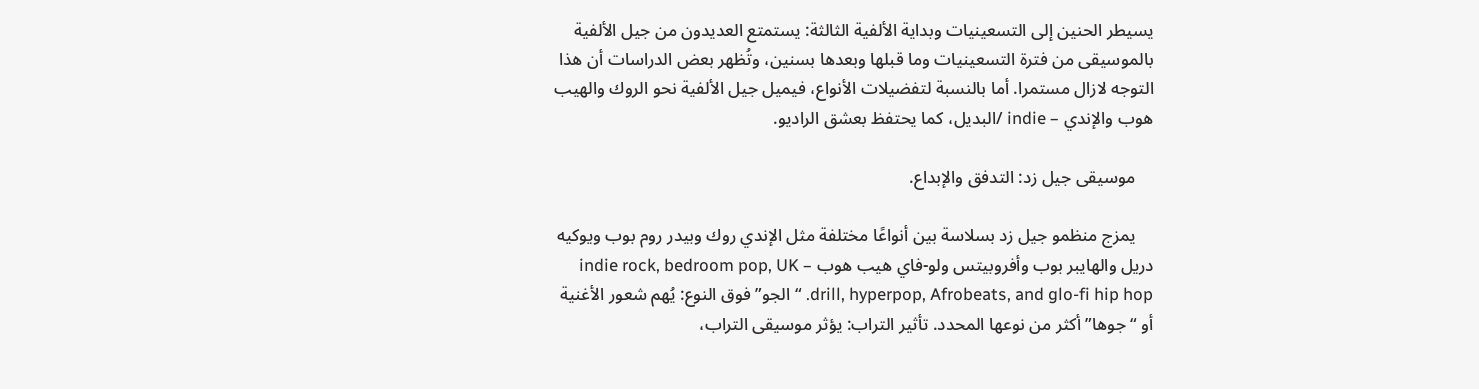يسيطر الحنين إلى التسعينيات وبداية الألفية الثالثة: يستمتع العديدون من جيل الألفية بالموسيقى من فترة التسعينيات وما قبلها وبعدها بسنين، وتُظهر بعض الدراسات أن هذا التوجه لازال مستمرا. أما بالنسبة لتفضيلات الأنواع، فيميل جيل الألفية نحو الروك والهيب هوب والإندي – indie /البديل، كما يحتفظ بعشق الراديو.

    موسيقى جيل زد: التدفق والإبداع.

    يمزج منظمو جيل زد بسلاسة بين أنواعًا مختلفة مثل الإندي روك وبيدر روم بوب ويوكيه دريل والهايبر بوب وأفروبيتس ولو-فاي هيب هوب – indie rock, bedroom pop, UK drill, hyperpop, Afrobeats, and glo-fi hip hop. “الجو” فوق النوع: يُهم شعور الأغنية أو “جوها” أكثر من نوعها المحدد. تأثير التراب: يؤثر موسيقى التراب،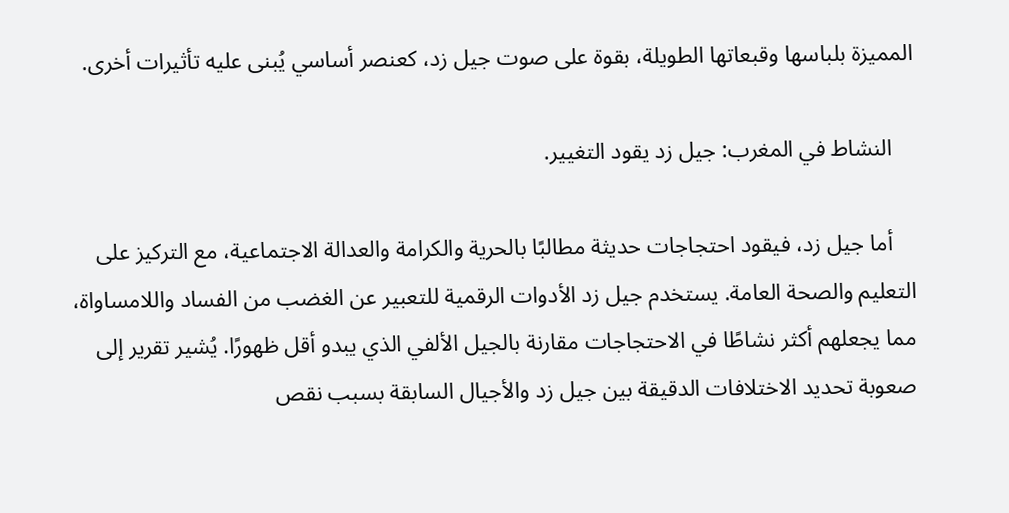المميزة بلباسها وقبعاتها الطويلة، بقوة على صوت جيل زد، كعنصر أساسي يُبنى عليه تأثيرات أخرى.

    النشاط في المغرب: جيل زد يقود التغيير.

    أما جيل زد، فيقود احتجاجات حديثة مطالبًا بالحرية والكرامة والعدالة الاجتماعية، مع التركيز على التعليم والصحة العامة. يستخدم جيل زد الأدوات الرقمية للتعبير عن الغضب من الفساد واللامساواة، مما يجعلهم أكثر نشاطًا في الاحتجاجات مقارنة بالجيل الألفي الذي يبدو أقل ظهورًا. يُشير تقرير إلى صعوبة تحديد الاختلافات الدقيقة بين جيل زد والأجيال السابقة بسبب نقص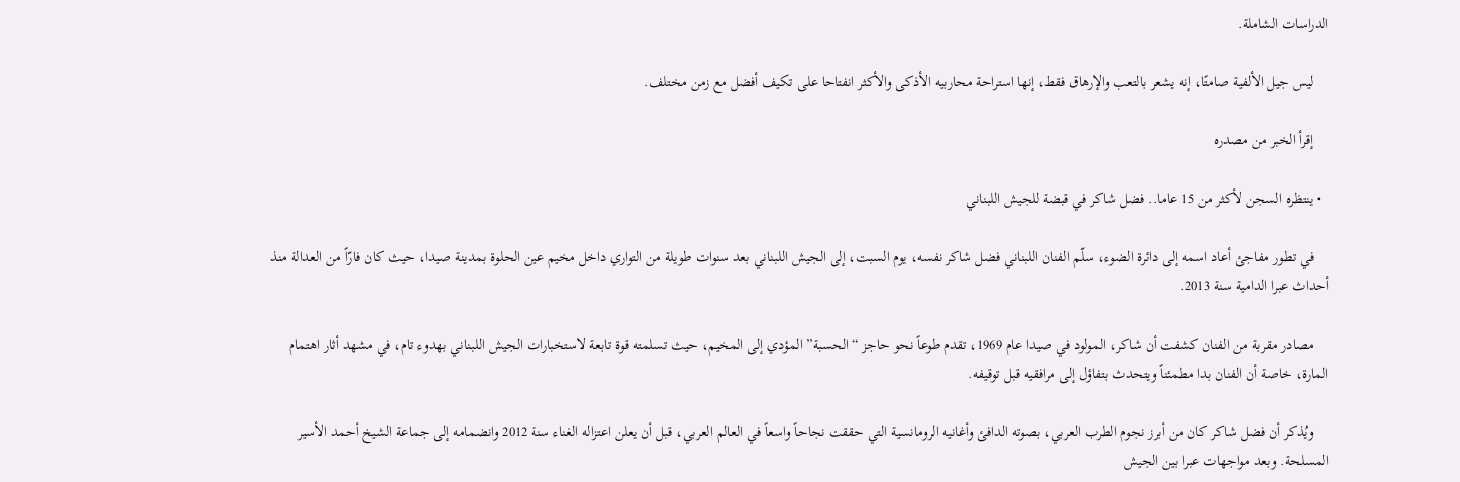الدراسات الشاملة.

    ليس جيل الألفية صامتًا، إنه يشعر بالتعب والإرهاق فقط، إنها استراحة محاربيه الأذكى والأكثر انفتاحا على تكيف أفضل مع زمن مختلف.

    إقرأ الخبر من مصدره

  • ينتظره السجن لأكثر من 15 عاما.. فضل شاكر في قبضة للجيش اللبناني

    في تطور مفاجئ أعاد اسمه إلى دائرة الضوء، سلّم الفنان اللبناني فضل شاكر نفسه، يوم السبت، إلى الجيش اللبناني بعد سنوات طويلة من التواري داخل مخيم عين الحلوة بمدينة صيدا، حيث كان فارّاً من العدالة منذ أحداث عبرا الدامية سنة 2013.

    مصادر مقربة من الفنان كشفت أن شاكر، المولود في صيدا عام 1969، تقدم طوعاً نحو حاجز “الحسبة” المؤدي إلى المخيم، حيث تسلمته قوة تابعة لاستخبارات الجيش اللبناني بهدوء تام، في مشهد أثار اهتمام المارة، خاصة أن الفنان بدا مطمئناً ويتحدث بتفاؤل إلى مرافقيه قبل توقيفه.

    ويُذكر أن فضل شاكر كان من أبرز نجوم الطرب العربي، بصوته الدافئ وأغانيه الرومانسية التي حققت نجاحاً واسعاً في العالم العربي، قبل أن يعلن اعتزاله الغناء سنة 2012 وانضمامه إلى جماعة الشيخ أحمد الأسير المسلحة. وبعد مواجهات عبرا بين الجيش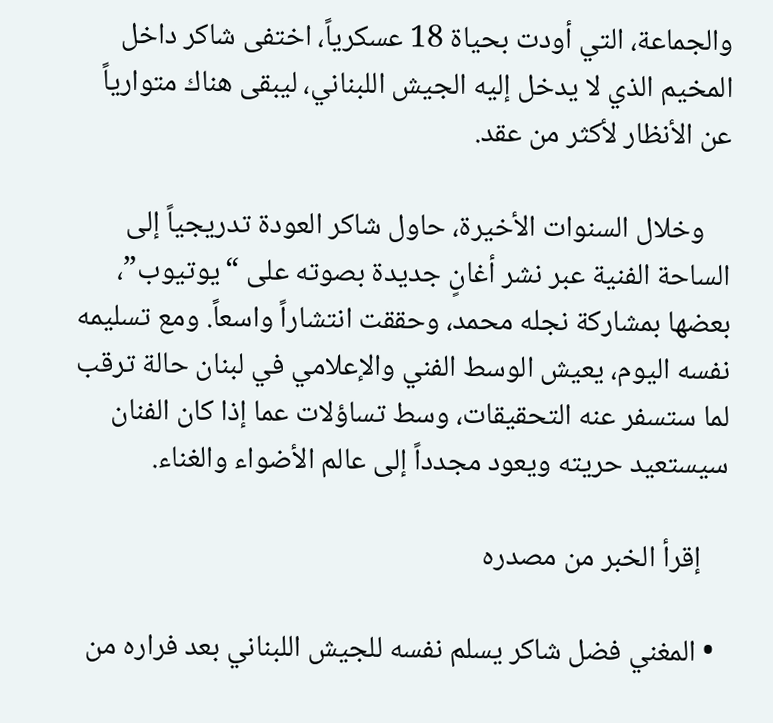والجماعة، التي أودت بحياة 18 عسكرياً، اختفى شاكر داخل المخيم الذي لا يدخل إليه الجيش اللبناني، ليبقى هناك متوارياً عن الأنظار لأكثر من عقد.

    وخلال السنوات الأخيرة، حاول شاكر العودة تدريجياً إلى الساحة الفنية عبر نشر أغانٍ جديدة بصوته على “يوتيوب”، بعضها بمشاركة نجله محمد، وحققت انتشاراً واسعاً. ومع تسليمه نفسه اليوم، يعيش الوسط الفني والإعلامي في لبنان حالة ترقب لما ستسفر عنه التحقيقات، وسط تساؤلات عما إذا كان الفنان سيستعيد حريته ويعود مجدداً إلى عالم الأضواء والغناء.

    إقرأ الخبر من مصدره

  • المغني فضل شاكر يسلم نفسه للجيش اللبناني بعد فراره من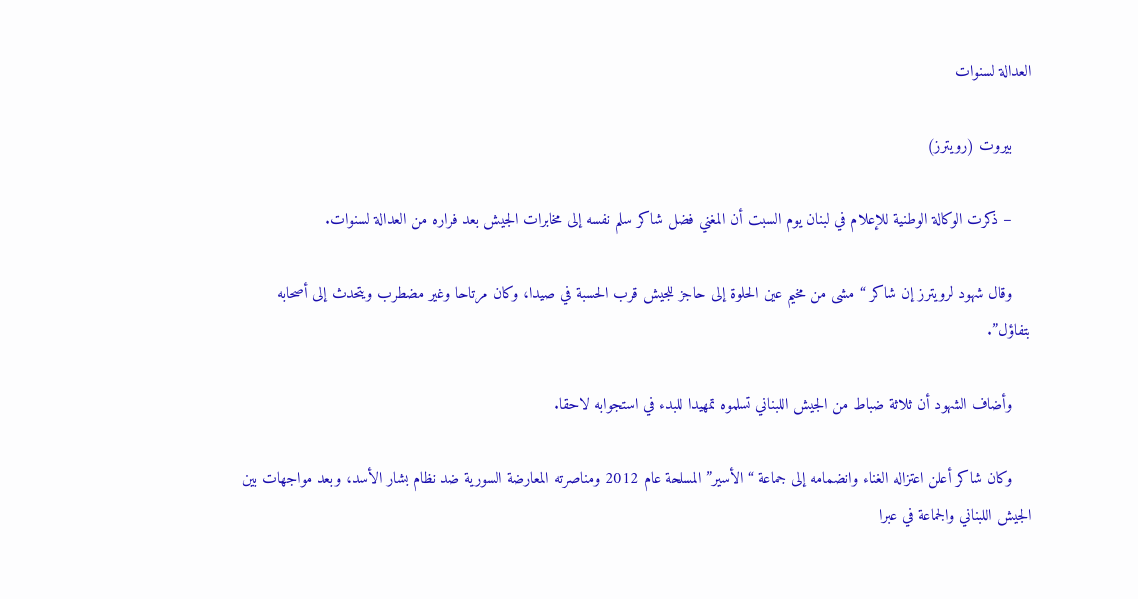العدالة لسنوات

    بيروت (رويترز)

    – ذكرت الوكالة الوطنية للإعلام في لبنان يوم السبت أن المغني فضل شاكر سلم نفسه إلى مخابرات الجيش بعد فراره من العدالة لسنوات.

    وقال شهود لرويترز إن شاكر “مشى من مخيم عين الحلوة إلى حاجز للجيش قرب الحسبة في صيدا، وكان مرتاحا وغير مضطرب ويتحدث إلى أصحابه بتفاؤل”.

    وأضاف الشهود أن ثلاثة ضباط من الجيش اللبناني تسلموه تمهيدا للبدء في استجوابه لاحقا.

    وكان شاكر أعلن اعتزاله الغناء وانضمامه إلى جماعة “الأسير” المسلحة عام 2012 ومناصرته المعارضة السورية ضد نظام بشار الأسد، وبعد مواجهات بين الجيش اللبناني والجماعة في عبرا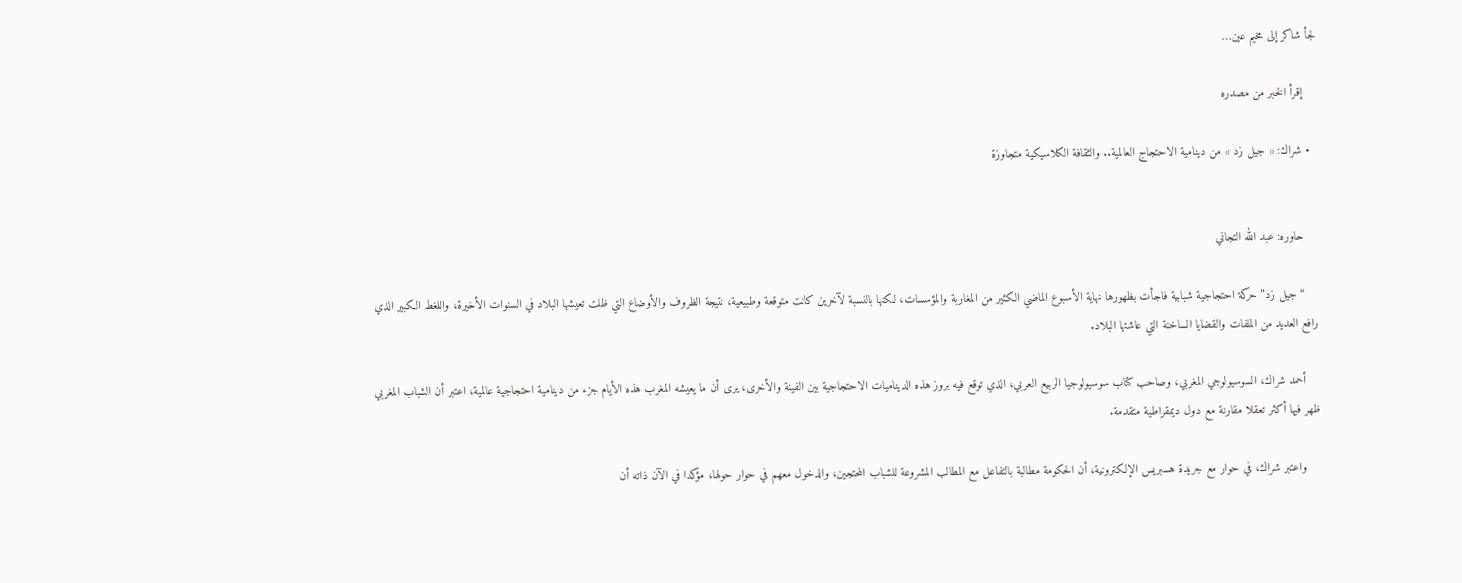لجأ شاكر إلى مخيم عين…

    إقرأ الخبر من مصدره

  • شراك: « جيل زد » من دينامية الاحتجاج العالمية.. والثقافة الكلاسيكية متجاوزة


    حاوره: عبد الله التجاني

    “جيل زد” حركة احتجاجية شبابية فاجأت بظهورها نهاية الأسبوع الماضي الكثير من المغاربة والمؤسسات، لكنها بالنسبة لآخرين كانت متوقعة وطبيعية، نتيجة الظروف والأوضاع التي ظلت تعيشها البلاد في السنوات الأخيرة، واللغط الكبير الذي رافع العديد من الملفات والقضايا الساخنة التي عاشتها البلاد.

    أحمد شراك، السوسيولوجي المغربي، وصاحب كتاب سوسيولوجيا الربيع العربي، الذي توقع فيه بروز هذه الديناميات الاحتجاجية بين الفينة والأخرى، يرى أن ما يعيشه المغرب هذه الأيام جزء من دينامية احتجاجية عالمية، اعتبر أن الشباب المغربي ظهر فيها أكثر تعقلا مقارنة مع دول ديمقراطية متقدمة.

    واعتبر شراك، في حوار مع جريدة هسبريس الإلكترونية، أن الحكومة مطالبة بالتفاعل مع المطالب المشروعة للشباب المحتجين، والدخول معهم في حوار حولها، مؤكدا في الآن ذاته أن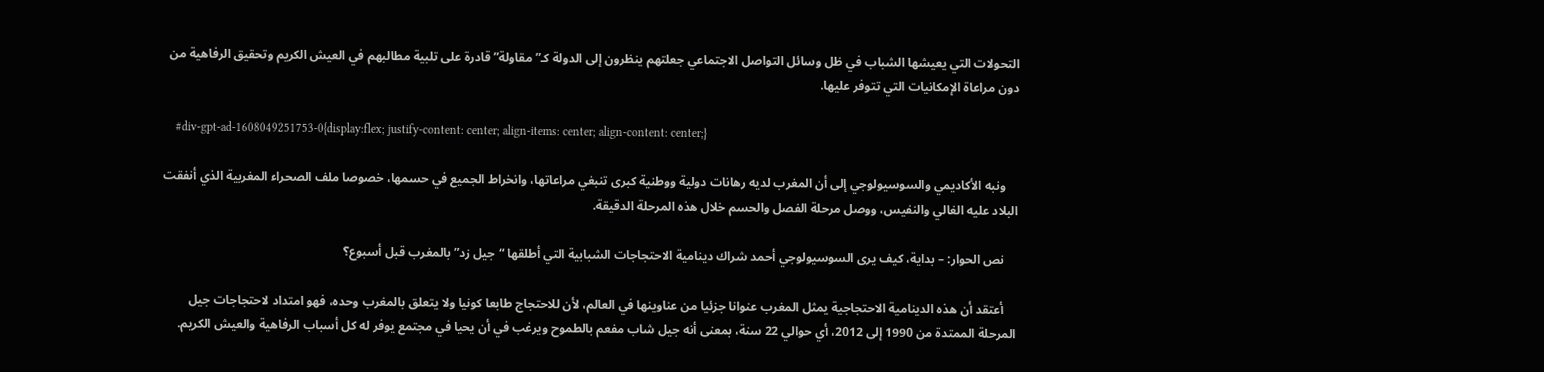التحولات التي يعيشها الشباب في ظل وسائل التواصل الاجتماعي جعلتهم ينظرون إلى الدولة كـ”مقاولة” قادرة على تلبية مطالبهم في العيش الكريم وتحقيق الرفاهية من دون مراعاة الإمكانيات التي تتوفر عليها.

    #div-gpt-ad-1608049251753-0{display:flex; justify-content: center; align-items: center; align-content: center;}

    ونبه الأكاديمي والسوسيولوجي إلى أن المغرب لديه رهانات دولية ووطنية كبرى تنبغي مراعاتها، وانخراط الجميع في حسمها، خصوصا ملف الصحراء المغربية الذي أنفقت البلاد عليه الغالي والنفيس، ووصل مرحلة الفصل والحسم خلال هذه المرحلة الدقيقة.

    نص الحوار: – بداية، كيف يرى السوسيولوجي أحمد شراك دينامية الاحتجاجات الشبابية التي أطلقها “جيل زد” بالمغرب قبل أسبوع؟

    أعتقد أن هذه الدينامية الاحتجاجية يمثل المغرب عنوانا جزئيا من عناوينها في العالم، لأن للاحتجاج طابعا كونيا ولا يتعلق بالمغرب وحده، فهو امتداد لاحتجاجات جيل المرحلة الممتدة من 1990 إلى 2012، أي حوالي 22 سنة، بمعنى أنه جيل شاب مفعم بالطموح ويرغب في أن يحيا في مجتمع يوفر له كل أسباب الرفاهية والعيش الكريم.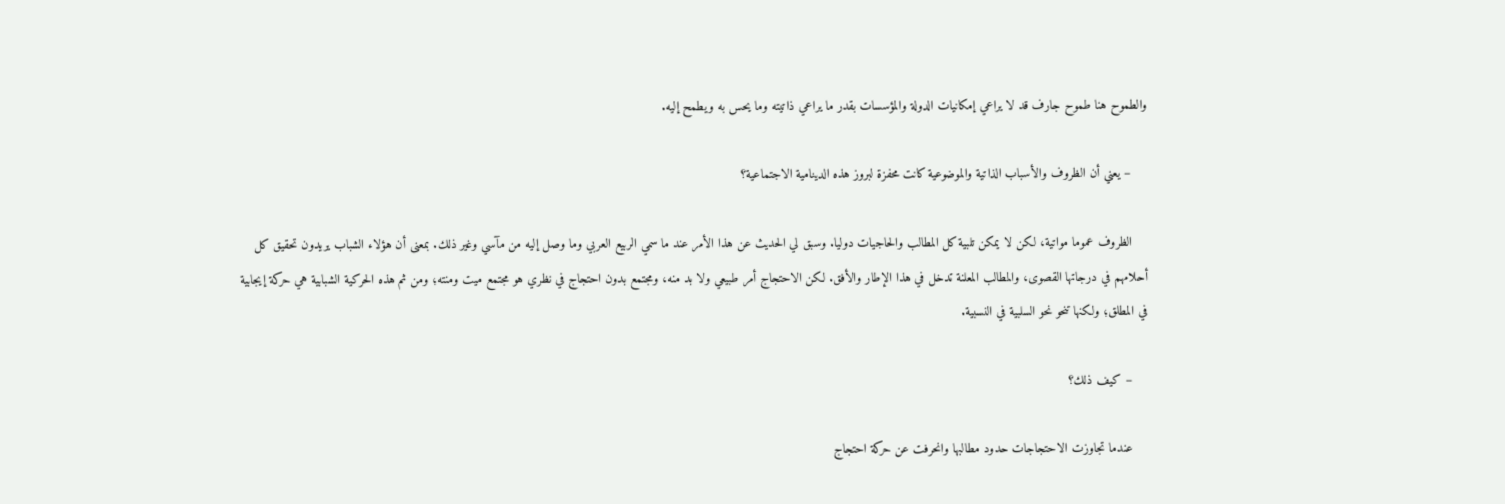والطموح هنا طموح جارف قد لا يراعي إمكانيات الدولة والمؤسسات بقدر ما يراعي ذاتيته وما يحس به ويطمح إليه.

    – يعني أن الظروف والأسباب الذاتية والموضوعية كانت محفزة لبروز هذه الدينامية الاجتماعية؟

    الظروف عموما مواتية، لكن لا يمكن تلبية كل المطالب والحاجيات دوليا. وسبق لي الحديث عن هذا الأمر عند ما سمي الربيع العربي وما وصل إليه من مآسي وغير ذلك. بمعنى أن هؤلاء الشباب يريدون تحقيق كل أحلامهم في درجاتها القصوى، والمطالب المعلنة تدخل في هذا الإطار والأفق. لكن الاحتجاج أمر طبيعي ولا بد منه، ومجتمع بدون احتجاج في نظري هو مجتمع ميت ومنته؛ ومن ثم هذه الحركية الشبابية هي حركة إيجابية في المطلق؛ ولكنها تنحو نحو السلبية في النسبية.

    – كيف ذلك؟

    عندما تجاوزت الاحتجاجات حدود مطالبها وانحرفت عن حركة احتجاج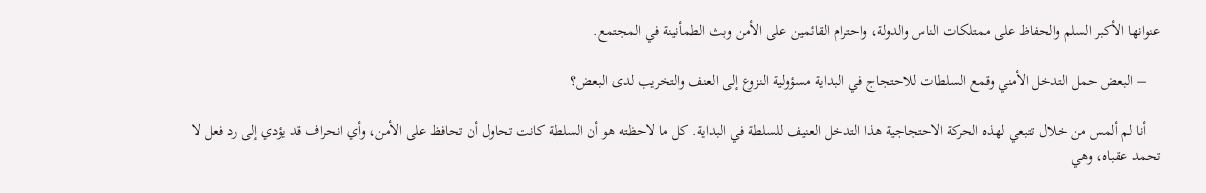عنوانها الأكبر السلم والحفاظ على ممتلكات الناس والدولة، واحترام القائمين على الأمن وبث الطمأنينة في المجتمع.

    – البعض حمل التدخل الأمني وقمع السلطات للاحتجاج في البداية مسؤولية النزوع إلى العنف والتخريب لدى البعض؟

    أنا لم ألمس من خلال تتبعي لهذه الحركة الاحتجاجية هذا التدخل العنيف للسلطة في البداية. كل ما لاحظته هو أن السلطة كانت تحاول أن تحافظ على الأمن، وأي انحراف قد يؤدي إلى رد فعل لا تحمد عقباه، وهي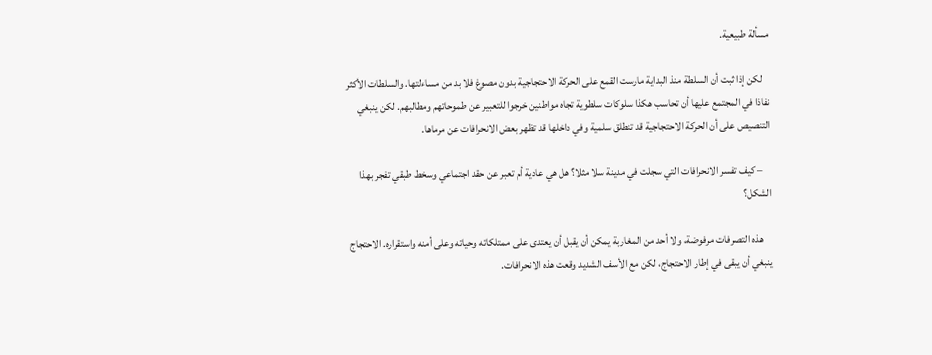مسألة طبيعية.

    لكن إذا ثبت أن السلطة منذ البداية مارست القمع على الحركة الاحتجاجية بدون مصوغ فلا بد من مساءلتها. والسلطات الأكثر نفاذا في المجتمع عليها أن تحاسب هكذا سلوكات سلطوية تجاه مواطنين خرجوا للتعبير عن طموحاتهم ومطالبهم. لكن ينبغي التنصيص على أن الحركة الاحتجاجية قد تنطلق سلمية وفي داخلها قد تظهر بعض الانحرافات عن مرماها.

    – كيف تفسر الانحرافات التي سجلت في مدينة سلا مثلا؟ هل هي عادية أم تعبر عن حقد اجتماعي وسخط طبقي تفجر بهذا الشكل؟

    هذه التصرفات مرفوضة، ولا أحد من المغاربة يمكن أن يقبل أن يعتدى على ممتلكاته وحياته وعلى أمنه واستقراره. الاحتجاج ينبغي أن يبقى في إطار الاحتجاج، لكن مع الأسف الشديد وقعت هذه الانحرافات.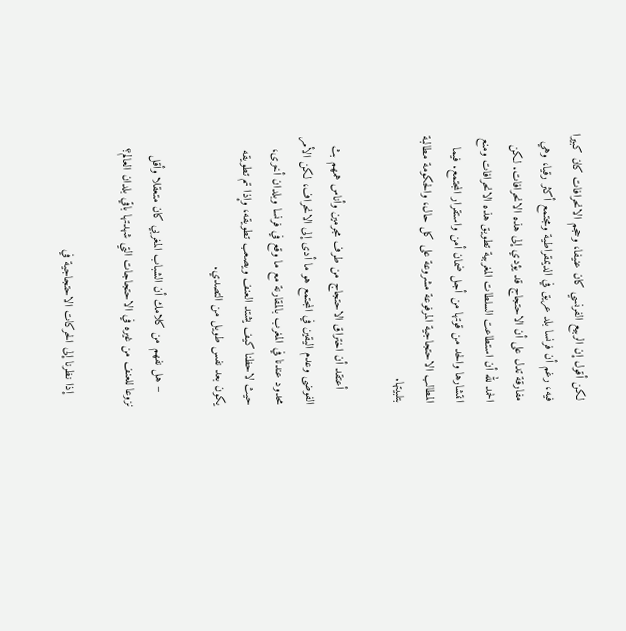لكن أقول إن الربيع الفرنسي كان عنيفا، وحجم الانحرافات كان كبيرا فيه، رغم أن فرنسا بلد عريق في الديمقراطية ومجتمع أكثر رقيا، وهي مفارقة تدل على أن الاحتجاج قد يؤدي إلى هذه الانحرافات. لكن الحمد لله أن استطاعت السلطات المغربية تطويق هذه الانحرافات ومنع انتشارها والحد من قوتها من أجل ضمان أمن واستقرار المجتمع. فيما المطالب الاحتجاجية المرفوعة مشروعة على كل حال، والحكومة مطالبة بتلبيتها.

    أعتقد أن اختراق الاحتجاج من طرف مجرمين وأناس همهم بث الفوضى وعدم اليقين في المجتمع هو ما أدى إلى الانحراف، لكن الأمر محدود عندنا في المغرب بالمقارنة مع ما وقع في فرنسا وبلدان أخرى، حيث لاحظنا كيف يشتد العنف ويصعب تطويقه، وإذا تم تطويقه يكون بعد نفس طويل من التصدي.

    – هل نفهم من كلامك أن الشباب المغربي كان متعقلا وأقل نزوعا للعنف من غيره في الاحتجاجات التي شهدتها باقي بلدان العالم؟

    إذا نظرنا إلى الحركات الاحتجاجية في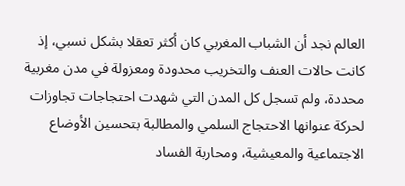العالم نجد أن الشباب المغربي كان أكثر تعقلا بشكل نسبي، إذ كانت حالات العنف والتخريب محدودة ومعزولة في مدن مغربية محددة، ولم تسجل كل المدن التي شهدت احتجاجات تجاوزات لحركة عنوانها الاحتجاج السلمي والمطالبة بتحسين الأوضاع الاجتماعية والمعيشية، ومحاربة الفساد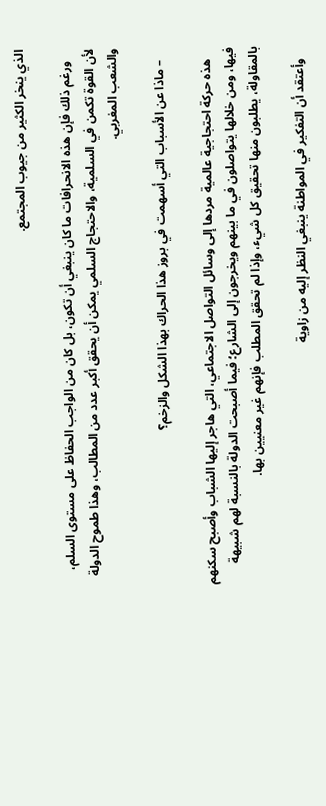الذي ينخر الكثير من جيوب المجتمع.

    ورغم ذلك فإن هذه الانحرافات ما كان ينبغي أن تكون، بل كان من الواجب الحفاظ على مستوى السلم، لأن القوة تكمن في السلمية، والاحتجاج السلمي يمكن أن يحقق أكبر عدد من المطالب، وهذا طموح الدولة والشعب المغربي.

    – ماذا عن الأسباب التي أسهمت في بروز هذا الحراك بهذا الشكل والزخم؟

    هذه حركة احتجاجية عالمية مردها إلى وسائل التواصل الاجتماعي، التي هاجر إليها الشباب وأصبح سكنهم فيها، ومن خلالها يتواصلون في ما بينهم ويخرجون إلى الشارع؛ فيما أصبحت الدولة بالنسبة لهم شبيهة بالمقاولة، يطلبون منها تحقيق كل شيء، وإذا لم تحقق المطلب فإنهم غير معنيين بها.

    وأعتقد أن التفكير في المواطنة ينبغي النظر إليه من زاوية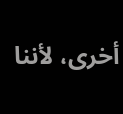أخرى، لأننا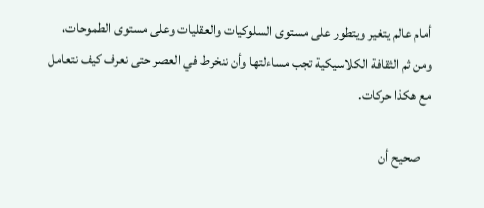أمام عالم يتغير ويتطور على مستوى السلوكيات والعقليات وعلى مستوى الطموحات، ومن ثم الثقافة الكلاسيكية تجب مساءلتها وأن ننخرط في العصر حتى نعرف كيف نتعامل مع هكذا حركات.

    صحيح أن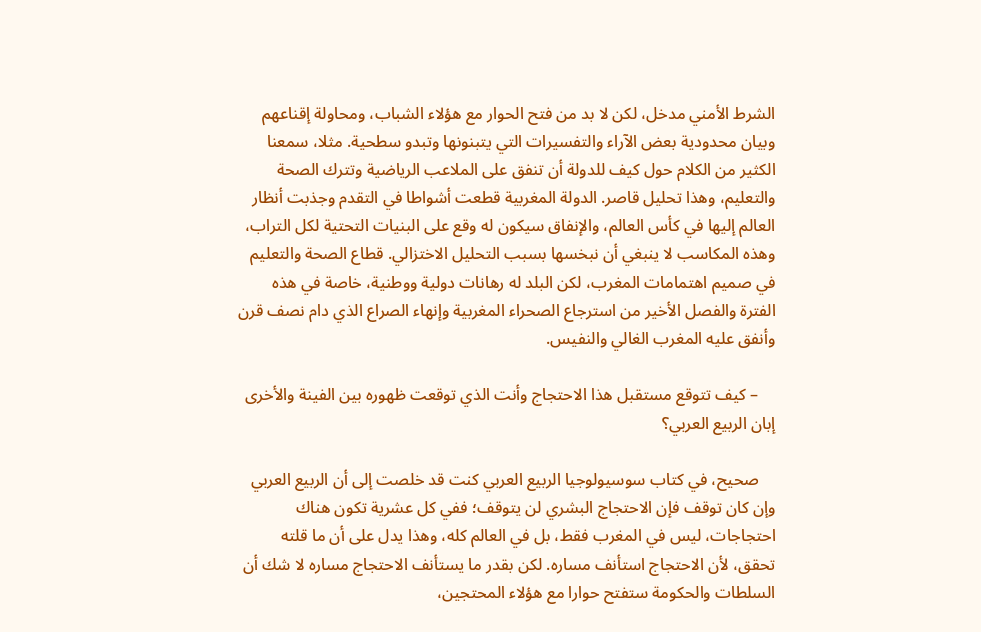الشرط الأمني مدخل، لكن لا بد من فتح الحوار مع هؤلاء الشباب، ومحاولة إقناعهم وبيان محدودية بعض الآراء والتفسيرات التي يتبنونها وتبدو سطحية. مثلا، سمعنا الكثير من الكلام حول كيف للدولة أن تنفق على الملاعب الرياضية وتترك الصحة والتعليم، وهذا تحليل قاصر. الدولة المغربية قطعت أشواطا في التقدم وجذبت أنظار العالم إليها في كأس العالم، والإنفاق سيكون له وقع على البنيات التحتية لكل التراب، وهذه المكاسب لا ينبغي أن نبخسها بسبب التحليل الاختزالي. قطاع الصحة والتعليم في صميم اهتمامات المغرب، لكن البلد له رهانات دولية ووطنية، خاصة في هذه الفترة والفصل الأخير من استرجاع الصحراء المغربية وإنهاء الصراع الذي دام نصف قرن وأنفق عليه المغرب الغالي والنفيس.

    – كيف تتوقع مستقبل هذا الاحتجاج وأنت الذي توقعت ظهوره بين الفينة والأخرى إبان الربيع العربي؟

    صحيح، في كتاب سوسيولوجيا الربيع العربي كنت قد خلصت إلى أن الربيع العربي وإن كان توقف فإن الاحتجاج البشري لن يتوقف؛ ففي كل عشرية تكون هناك احتجاجات، ليس في المغرب فقط، بل في العالم كله، وهذا يدل على أن ما قلته تحقق، لأن الاحتجاج استأنف مساره. لكن بقدر ما يستأنف الاحتجاج مساره لا شك أن السلطات والحكومة ستفتح حوارا مع هؤلاء المحتجين،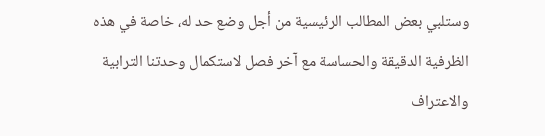وستلبي بعض المطالب الرئيسية من أجل وضع حد له، خاصة في هذه الظرفية الدقيقة والحساسة مع آخر فصل لاستكمال وحدتنا الترابية والاعتراف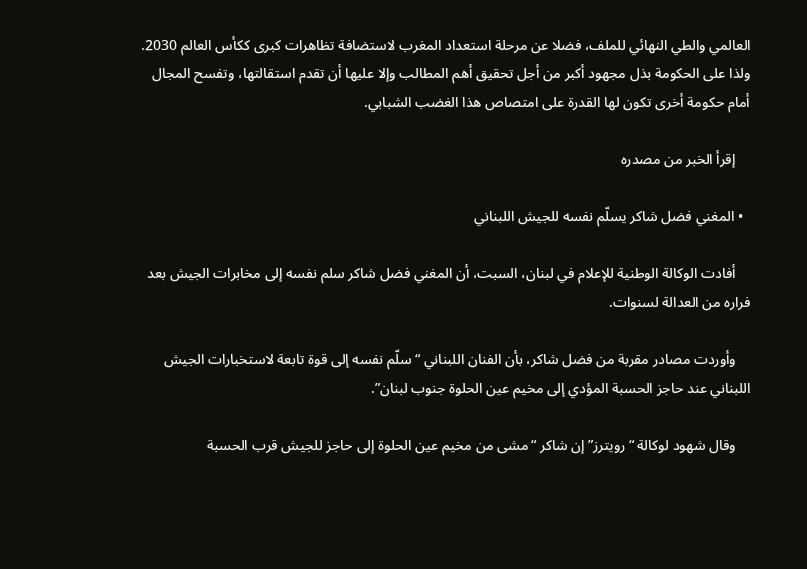العالمي والطي النهائي للملف، فضلا عن مرحلة استعداد المغرب لاستضافة تظاهرات كبرى ككأس العالم 2030. ولذا على الحكومة بذل مجهود أكبر من أجل تحقيق أهم المطالب وإلا عليها أن تقدم استقالتها، وتفسح المجال أمام حكومة أخرى تكون لها القدرة على امتصاص هذا الغضب الشبابي.

    إقرأ الخبر من مصدره

  • المغني فضل شاكر يسلّم نفسه للجيش اللبناني

    أفادت الوكالة الوطنية للإعلام في لبنان، السبت، أن المغني فضل شاكر سلم نفسه إلى مخابرات الجيش بعد فراره من العدالة لسنوات.

    وأوردت مصادر مقربة من فضل شاكر، بأن الفنان اللبناني “سلّم نفسه إلى قوة تابعة لاستخبارات الجيش اللبناني عند حاجز الحسبة المؤدي إلى مخيم عين الحلوة جنوب لبنان”.

    وقال شهود لوكالة “رويترز” إن شاكر “مشى من مخيم عين الحلوة إلى حاجز للجيش قرب الحسبة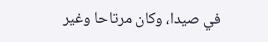في صيدا، وكان مرتاحا وغير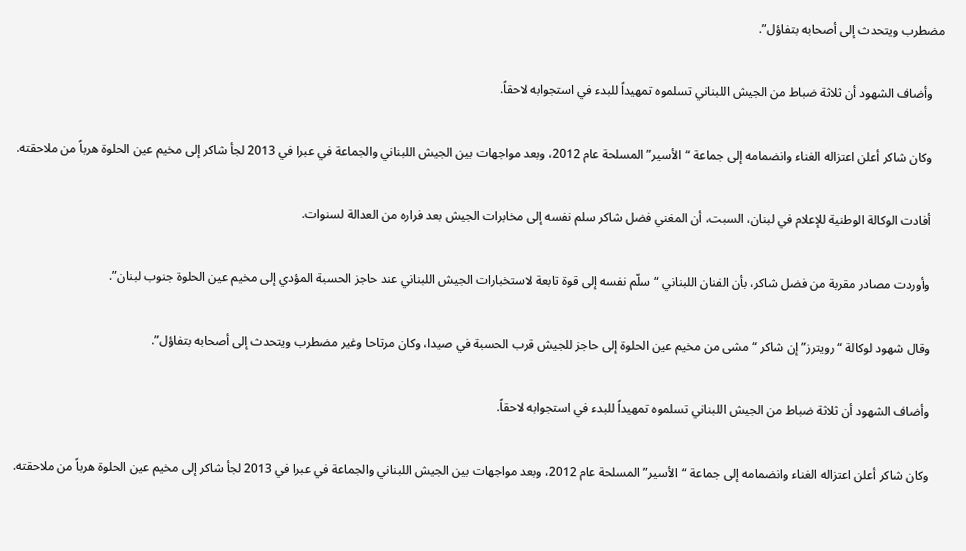مضطرب ويتحدث إلى أصحابه بتفاؤل”.

    وأضاف الشهود أن ثلاثة ضباط من الجيش اللبناني تسلموه تمهيداً للبدء في استجوابه لاحقاً.

    وكان شاكر أعلن اعتزاله الغناء وانضمامه إلى جماعة “الأسير” المسلحة عام 2012، وبعد مواجهات بين الجيش اللبناني والجماعة في عبرا في 2013 لجأ شاكر إلى مخيم عين الحلوة هرباً من ملاحقته.

    أفادت الوكالة الوطنية للإعلام في لبنان، السبت، أن المغني فضل شاكر سلم نفسه إلى مخابرات الجيش بعد فراره من العدالة لسنوات.

    وأوردت مصادر مقربة من فضل شاكر، بأن الفنان اللبناني “سلّم نفسه إلى قوة تابعة لاستخبارات الجيش اللبناني عند حاجز الحسبة المؤدي إلى مخيم عين الحلوة جنوب لبنان”.

    وقال شهود لوكالة “رويترز” إن شاكر “مشى من مخيم عين الحلوة إلى حاجز للجيش قرب الحسبة في صيدا، وكان مرتاحا وغير مضطرب ويتحدث إلى أصحابه بتفاؤل”.

    وأضاف الشهود أن ثلاثة ضباط من الجيش اللبناني تسلموه تمهيداً للبدء في استجوابه لاحقاً.

    وكان شاكر أعلن اعتزاله الغناء وانضمامه إلى جماعة “الأسير” المسلحة عام 2012، وبعد مواجهات بين الجيش اللبناني والجماعة في عبرا في 2013 لجأ شاكر إلى مخيم عين الحلوة هرباً من ملاحقته.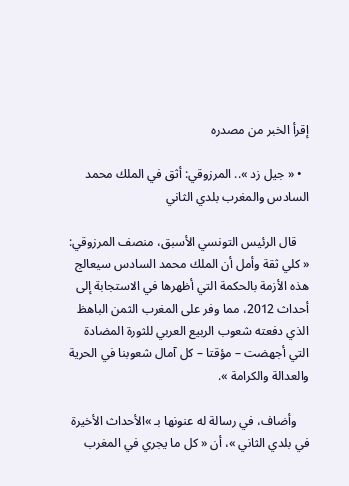إقرأ الخبر من مصدره

  • « جيل زد ».. المرزوقي: أثق في الملك محمد السادس والمغرب بلدي الثاني

    قال الرئيس التونسي الأسبق، منصف المرزوقي: « كلي ثقة وأمل أن الملك محمد السادس سيعالج هذه الأزمة بالحكمة التي أظهرها في الاستجابة إلى أحداث 2012، مما وفر على المغرب الثمن الباهظ الذي دفعته شعوب الربيع العربي للثورة المضادة التي أجهضت – مؤقتا – كل آمال شعوبنا في الحرية والعدالة والكرامة ».

    وأضاف، في رسالة له عنونها بـ »الأحداث الأخيرة في بلدي الثاني »، أن « كل ما يجري في المغرب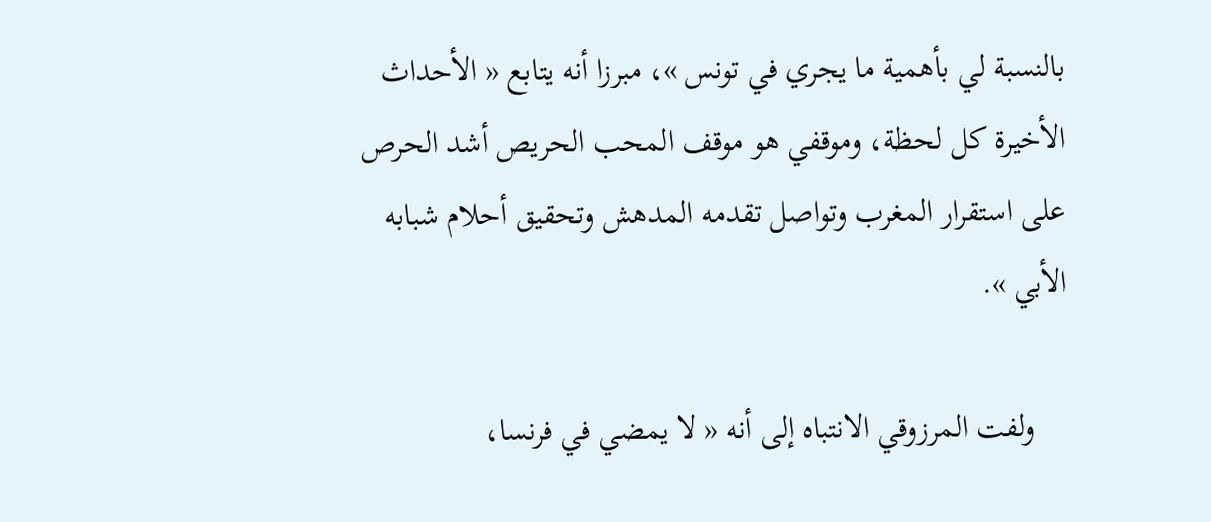بالنسبة لي بأهمية ما يجري في تونس »، مبرزا أنه يتابع « الأحداث الأخيرة كل لحظة، وموقفي هو موقف المحب الحريص أشد الحرص على استقرار المغرب وتواصل تقدمه المدهش وتحقيق أحلام شبابه الأبي ».

    ولفت المرزوقي الانتباه إلى أنه « لا يمضي في فرنسا،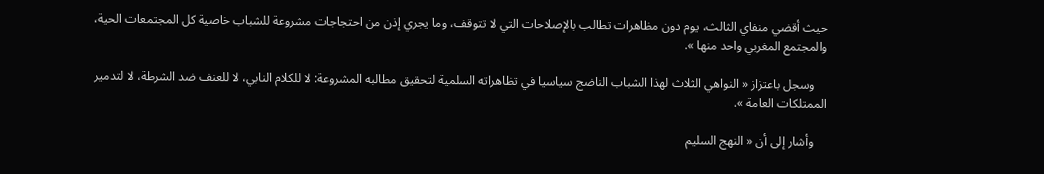حيث أقضي منفاي الثالث، يوم دون مظاهرات تطالب بالإصلاحات التي لا تتوقف، وما يجري إذن من احتجاجات مشروعة للشباب خاصية كل المجتمعات الحية، والمجتمع المغربي واحد منها ».

    وسجل باعتزاز « النواهي الثلاث لهذا الشباب الناضج سياسيا في تظاهراته السلمية لتحقيق مطالبه المشروعة: لا للكلام النابي، لا للعنف ضد الشرطة، لا لتدمير الممتلكات العامة ».

    وأشار إلى أن « النهج السليم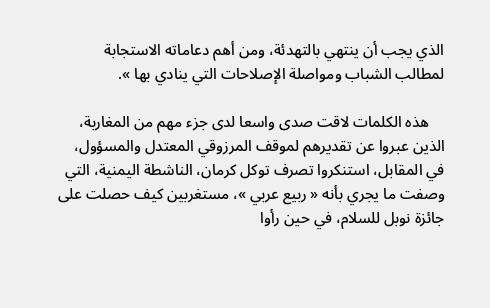الذي يجب أن ينتهي بالتهدئة، ومن أهم دعاماته الاستجابة لمطالب الشباب ومواصلة الإصلاحات التي ينادي بها ».

    هذه الكلمات لاقت صدى واسعا لدى جزء مهم من المغاربة، الذين عبروا عن تقديرهم لموقف المرزوقي المعتدل والمسؤول، في المقابل، استنكروا تصرف توكل كرمان، الناشطة اليمنية، التي وصفت ما يجري بأنه « ربيع عربي »، مستغربين كيف حصلت على جائزة نوبل للسلام، في حين رأوا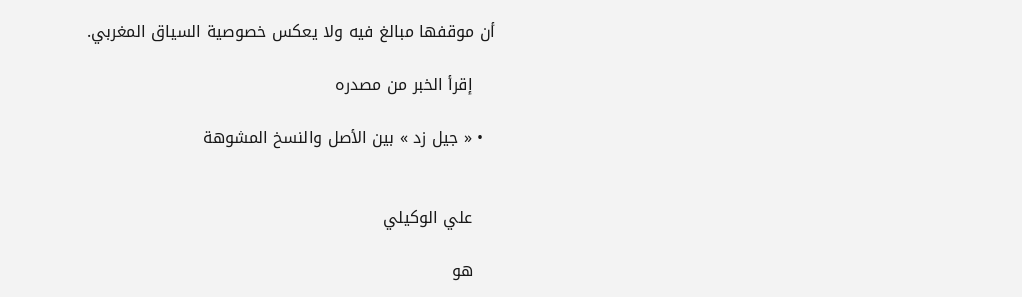أن موقفها مبالغ فيه ولا يعكس خصوصية السياق المغربي.

    إقرأ الخبر من مصدره

  • « جيل زد » بين الأصل والنسخ المشوهة


    علي الوكيلي

    هو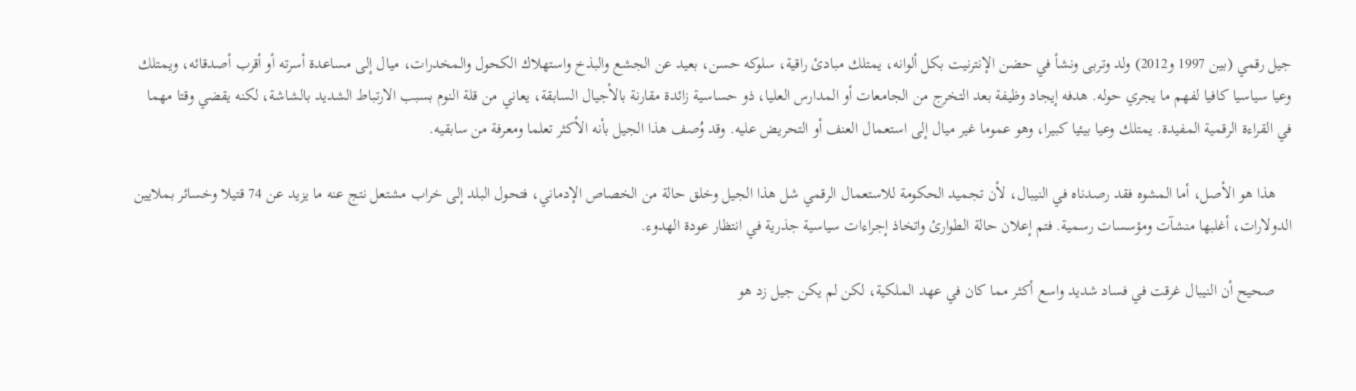جيل رقمي (بين 1997 و2012) ولد وتربى ونشأ في حضن الإنترنيت بكل ألوانه، يمتلك مبادئ راقية، سلوكه حسن، بعيد عن الجشع والبذخ واستهلاك الكحول والمخدرات، ميال إلى مساعدة أسرته أو أقرب أصدقائه، ويمتلك وعيا سياسيا كافيا لفهم ما يجري حوله. هدفه إيجاد وظيفة بعد التخرج من الجامعات أو المدارس العليا، ذو حساسية زائدة مقارنة بالأجيال السابقة، يعاني من قلة النوم بسبب الارتباط الشديد بالشاشة، لكنه يقضي وقتا مهما في القراءة الرقمية المفيدة. يمتلك وعيا بيئيا كبيرا، وهو عموما غير ميال إلى استعمال العنف أو التحريض عليه. وقد وُصف هذا الجيل بأنه الأكثر تعلما ومعرفة من سابقيه.

    هذا هو الأصل، أما المشوه فقد رصدناه في النيبال، لأن تجميد الحكومة للاستعمال الرقمي شل هذا الجيل وخلق حالة من الخصاص الإدماني، فتحول البلد إلى خراب مشتعل نتج عنه ما يزيد عن 74 قتيلا وخسائر بملايين الدولارات، أغلبها منشآت ومؤسسات رسمية. فتم إعلان حالة الطوارئ واتخاذ إجراءات سياسية جذرية في انتظار عودة الهدوء.

    صحيح أن النيبال غرقت في فساد شديد واسع أكثر مما كان في عهد الملكية، لكن لم يكن جيل زد هو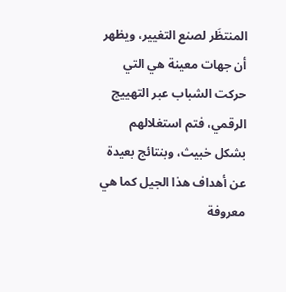المنتظَر لصنع التغيير، ويظهر أن جهات معينة هي التي حركت الشباب عبر التهييج الرقمي، فتم استغلالهم بشكل خبيث، وبنتائج بعيدة عن أهداف هذا الجيل كما هي معروفة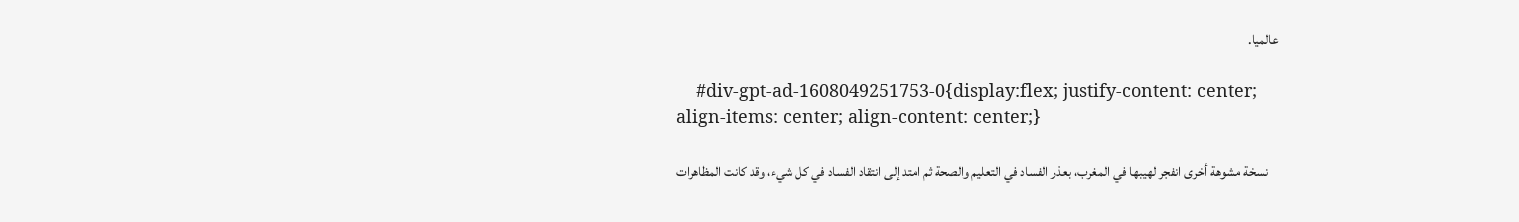عالميا.

    #div-gpt-ad-1608049251753-0{display:flex; justify-content: center; align-items: center; align-content: center;}

    نسخة مشوهة أخرى انفجر لهيبها في المغرب، بعذر الفساد في التعليم والصحة ثم امتد إلى انتقاد الفساد في كل شيء، وقد كانت المظاهرات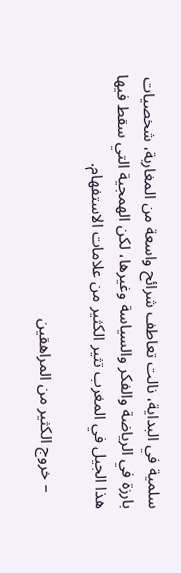سلمية في البداية، نالت تعاطف شرائح واسعة من المغاربة، شخصيات بارزة في الرياضة والفكر والسياسة وغيرها، لكن الهمجية التي سقط فيها هذا الجيل في المغرب تثير الكثير من علامات الاستفهام.

    – خروج الكثير من المراهقين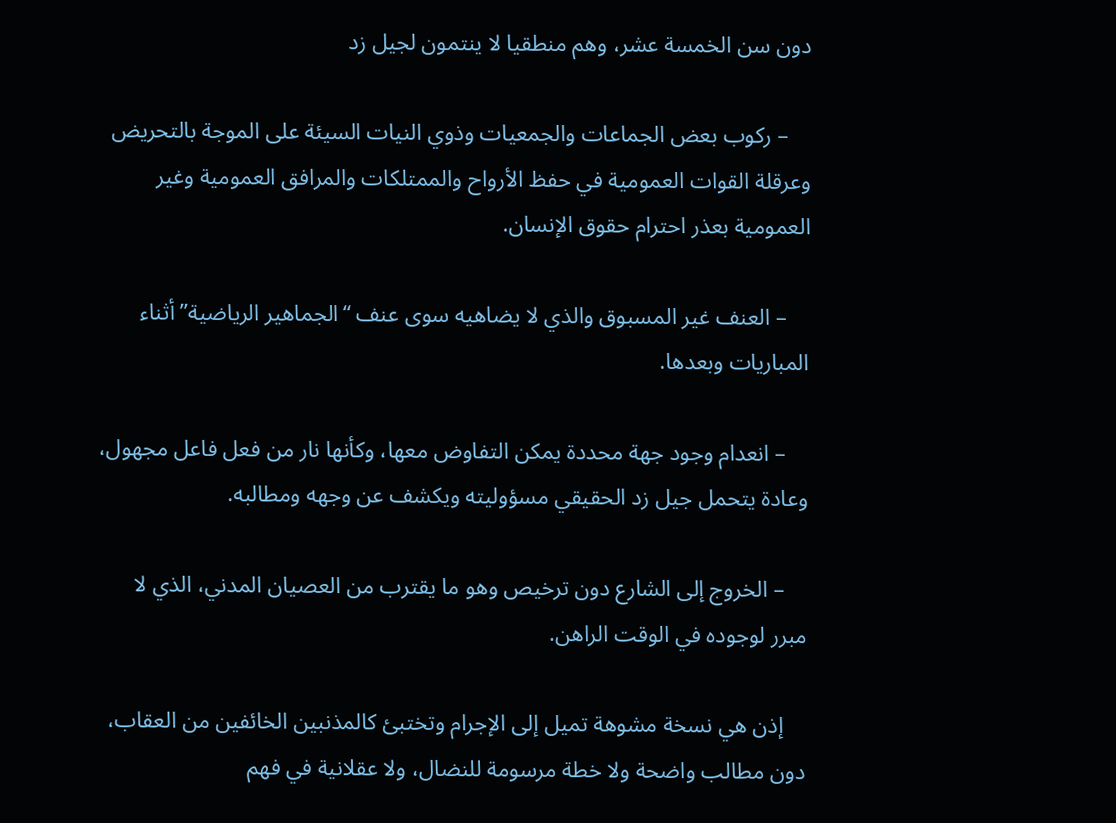دون سن الخمسة عشر، وهم منطقيا لا ينتمون لجيل زد

    – ركوب بعض الجماعات والجمعيات وذوي النيات السيئة على الموجة بالتحريض وعرقلة القوات العمومية في حفظ الأرواح والممتلكات والمرافق العمومية وغير العمومية بعذر احترام حقوق الإنسان.

    – العنف غير المسبوق والذي لا يضاهيه سوى عنف “الجماهير الرياضية” أثناء المباريات وبعدها.

    – انعدام وجود جهة محددة يمكن التفاوض معها، وكأنها نار من فعل فاعل مجهول، وعادة يتحمل جيل زد الحقيقي مسؤوليته ويكشف عن وجهه ومطالبه.

    – الخروج إلى الشارع دون ترخيص وهو ما يقترب من العصيان المدني، الذي لا مبرر لوجوده في الوقت الراهن.

    إذن هي نسخة مشوهة تميل إلى الإجرام وتختبئ كالمذنبين الخائفين من العقاب، دون مطالب واضحة ولا خطة مرسومة للنضال، ولا عقلانية في فهم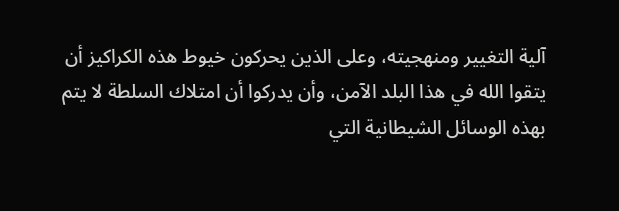آلية التغيير ومنهجيته، وعلى الذين يحركون خيوط هذه الكراكيز أن يتقوا الله في هذا البلد الآمن، وأن يدركوا أن امتلاك السلطة لا يتم بهذه الوسائل الشيطانية التي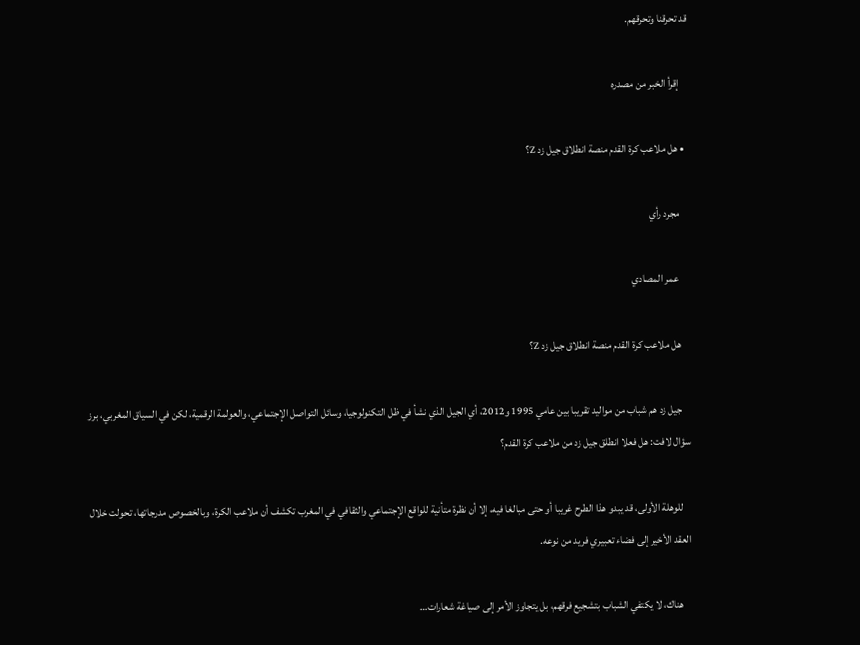قد تحرقنا وتحرقهم.

    إقرأ الخبر من مصدره

  • هل ملاعب كرة القدم منصة انطلاق جيل زد Z؟

    مجرد رأي

     عمر المصادي

    هل ملاعب كرة القدم منصة انطلاق جيل زد Z؟

    جيل زد هم شباب من مواليد تقريبا بين عامي 1995 و2012، أي الجيل الذي نشأ في ظل التكنولوجيا، وسائل التواصل الإجتماعي، والعولمة الرقمية، لكن في السياق المغربي، برز سؤال لافت: هل فعلا انطلق جيل زد من ملاعب كرة القدم؟

    للوهلة الأولى، قد يبدو هذا الطرح غريبا أو حتى مبالغا فيه، إلا أن نظرة متأنية للواقع الإجتماعي والثقافي في المغرب تكشف أن ملاعب الكرة، وبالخصوص مدرجاتها، تحولت خلال العقد الأخير إلى فضاء تعبيري فريد من نوعه.

    هناك، لا يكتفي الشباب بتشجيع فرقهم، بل يتجاوز الأمر إلى صياغة شعارات…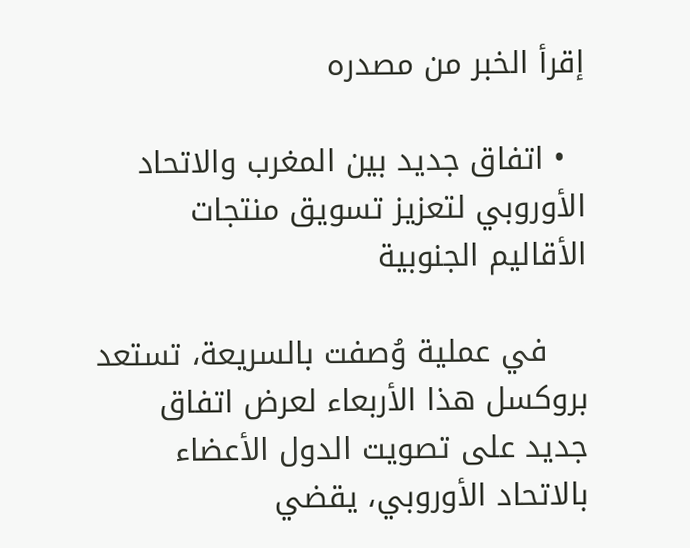إقرأ الخبر من مصدره

  • اتفاق جديد بين المغرب والاتحاد الأوروبي لتعزيز تسويق منتجات الأقاليم الجنوبية

    في عملية وُصفت بالسريعة، تستعد بروكسل هذا الأربعاء لعرض اتفاق جديد على تصويت الدول الأعضاء بالاتحاد الأوروبي، يقضي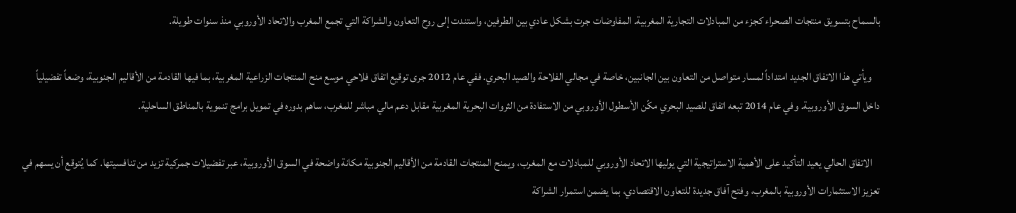بالسماح بتسويق منتجات الصحراء كجزء من المبادلات التجارية المغربية. المفاوضات جرت بشكل عادي بين الطرفين، واستندت إلى روح التعاون والشراكة التي تجمع المغرب والاتحاد الأوروبي منذ سنوات طويلة.

    ويأتي هذا الاتفاق الجديد امتداداً لمسار متواصل من التعاون بين الجانبين، خاصة في مجالي الفلاحة والصيد البحري. ففي عام 2012 جرى توقيع اتفاق فلاحي موسع منح المنتجات الزراعية المغربية، بما فيها القادمة من الأقاليم الجنوبية، وضعاً تفضيلياً داخل السوق الأوروبية. وفي عام 2014 تبعه اتفاق للصيد البحري مكّن الأسطول الأوروبي من الاستفادة من الثروات البحرية المغربية مقابل دعم مالي مباشر للمغرب، ساهم بدوره في تمويل برامج تنموية بالمناطق الساحلية.

    الاتفاق الحالي يعيد التأكيد على الأهمية الاستراتيجية التي يوليها الاتحاد الأوروبي للمبادلات مع المغرب، ويمنح المنتجات القادمة من الأقاليم الجنوبية مكانة واضحة في السوق الأوروبية، عبر تفضيلات جمركية تزيد من تنافسيتها. كما يُتوقع أن يسهم في تعزيز الاستثمارات الأوروبية بالمغرب، وفتح آفاق جديدة للتعاون الاقتصادي، بما يضمن استمرار الشراكة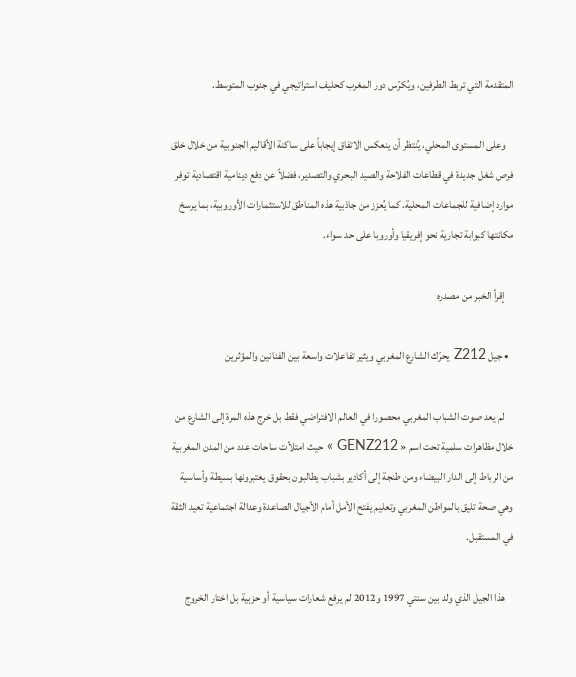المتقدمة التي تربط الطرفين، ويُكرّس دور المغرب كحليف استراتيجي في جنوب المتوسط.

    وعلى المستوى المحلي، يُنتظر أن ينعكس الاتفاق إيجاباً على ساكنة الأقاليم الجنوبية من خلال خلق فرص شغل جديدة في قطاعات الفلاحة والصيد البحري والتصدير، فضلاً عن دفع دينامية اقتصادية توفر موارد إضافية للجماعات المحلية. كما يُعزز من جاذبية هذه المناطق للاستثمارات الأوروبية، بما يرسخ مكانتها كبوابة تجارية نحو إفريقيا وأوروبا على حد سواء.

    إقرأ الخبر من مصدره

  • جيل Z212 يحرّك الشارع المغربي ويثير تفاعلات واسعة بين الفنانين والمؤثرين

    لم يعد صوت الشباب المغربي محصورا في العالم الافتراضي فقط بل خرج هذه المرة إلى الشارع من خلال مظاهرات سلمية تحت اسم « GENZ212 » حيث امتلأت ساحات عدد من المدن المغربية من الرباط إلى الدار البيضاء ومن طنجة إلى أكادير بشباب يطالبون بحقوق يعتبرونها بسيطة وأساسية وهي صحة تليق بالمواطن المغربي وتعليم يفتح الأمل أمام الأجيال الصاعدة وعدالة اجتماعية تعيد الثقة في المستقبل.

    هذا الجيل الذي ولد بين سنتي 1997 و2012 لم يرفع شعارات سياسية أو حزبية بل اختار الخروج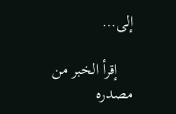إلى…

    إقرأ الخبر من مصدره